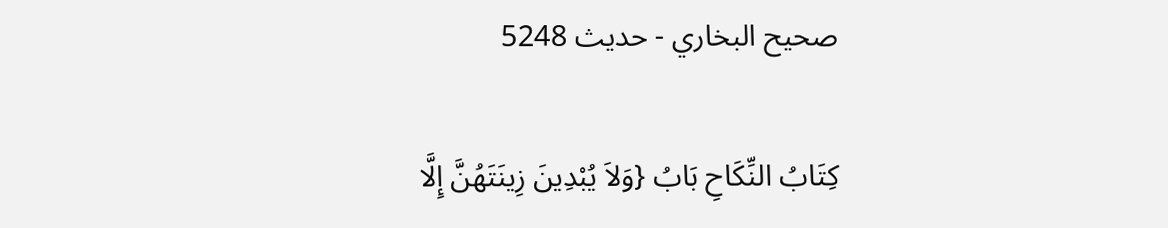صحيح البخاري - حدیث 5248

كِتَابُ النِّكَاحِ بَابُ {وَلاَ يُبْدِينَ زِينَتَهُنَّ إِلَّا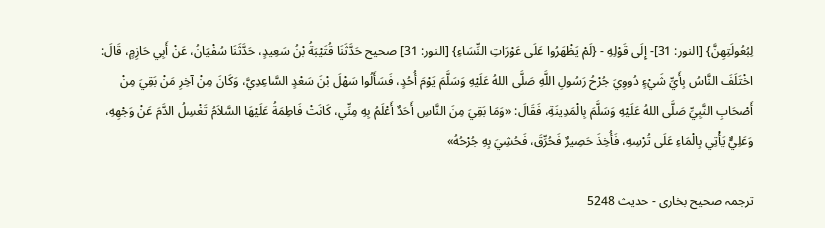لِبُعُولَتِهِنَّ} [النور: 31]- إِلَى قَوْلِهِ - {لَمْ يَظْهَرُوا عَلَى عَوْرَاتِ النِّسَاءِ} [النور: 31] صحيح حَدَّثَنَا قُتَيْبَةُ بْنُ سَعِيدٍ، حَدَّثَنَا سُفْيَانُ، عَنْ أَبِي حَازِمٍ، قَالَ: اخْتَلَفَ النَّاسُ بِأَيِّ شَيْءٍ دُووِيَ جُرْحُ رَسُولِ اللَّهِ صَلَّى اللهُ عَلَيْهِ وَسَلَّمَ يَوْمَ أُحُدٍ، فَسَأَلُوا سَهْلَ بْنَ سَعْدٍ السَّاعِدِيَّ، وَكَانَ مِنْ آخِرِ مَنْ بَقِيَ مِنْ أَصْحَابِ النَّبِيِّ صَلَّى اللهُ عَلَيْهِ وَسَلَّمَ بِالْمَدِينَةِ، فَقَالَ: «وَمَا بَقِيَ مِنَ النَّاسِ أَحَدٌ أَعْلَمُ بِهِ مِنِّي، كَانَتْ فَاطِمَةُ عَلَيْهَا السَّلاَمُ تَغْسِلُ الدَّمَ عَنْ وَجْهِهِ، وَعَلِيٌّ يَأْتِي بِالْمَاءِ عَلَى تُرْسِهِ، فَأُخِذَ حَصِيرٌ فَحُرِّقَ، فَحُشِيَ بِهِ جُرْحُهُ»

ترجمہ صحیح بخاری - حدیث 5248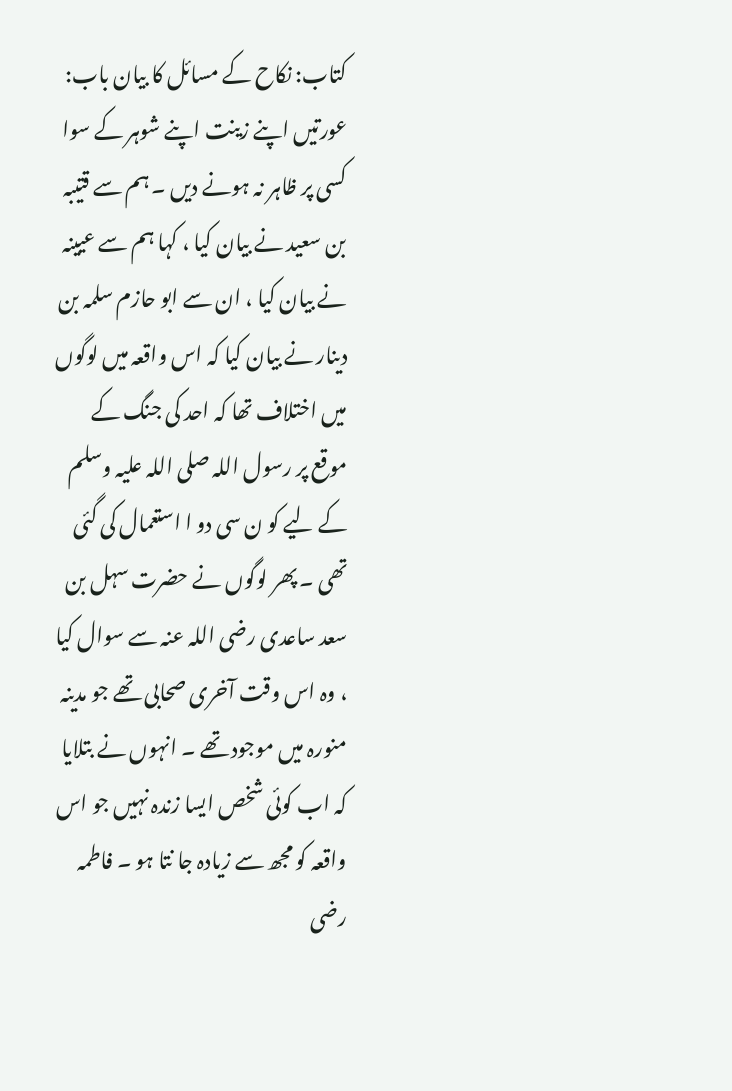کتاب: نکاح کے مسائل کا بیان باب: عورتیں اپنے زینت اپنے شوہر کے سوا کسی پر ظاہر نہ ہونے دیں ۔ ہم سے قتیبہ بن سعید نے بیان کیا ، کہا ہم سے عیینہ نے بیان کیا ، ان سے ابو حازم سلمہ بن دینار نے بیان کیا کہ اس واقعہ میں لوگوں میں اختلاف تھا کہ احد کی جنگ کے موقع پر رسول اللہ صلی اللہ علیہ وسلم کے لیے کو ن سی دو ا استعمال کی گئی تھی ۔ پھر لوگوں نے حضرت سہل بن سعد ساعدی رضی اللہ عنہ سے سوال کیا ، وہ اس وقت آخری صحابی تھے جو مدینہ منورہ میں موجود تھے ۔ انہوں نے بتلایا کہ اب کوئی شخص ایسا زندہ نہیں جو اس واقعہ کو مجھ سے زیادہ جا نتا ہو ۔ فاطمہ رضی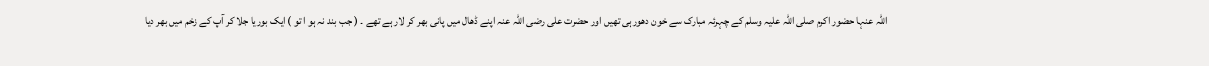اللہ عنہا حضور اکرم صلی اللہ علیہ وسلم کے چہرئہ مبارک سے خون دھورہی تھیں اور حضرت علی رضی اللہ عنہ اپنے ڈھال میں پانی بھر کر لار ہے تھے ۔ ( جب بند نہ ہو ا تو ) ایک بوریا جلا کر آپ کے زخم میں بھر دیا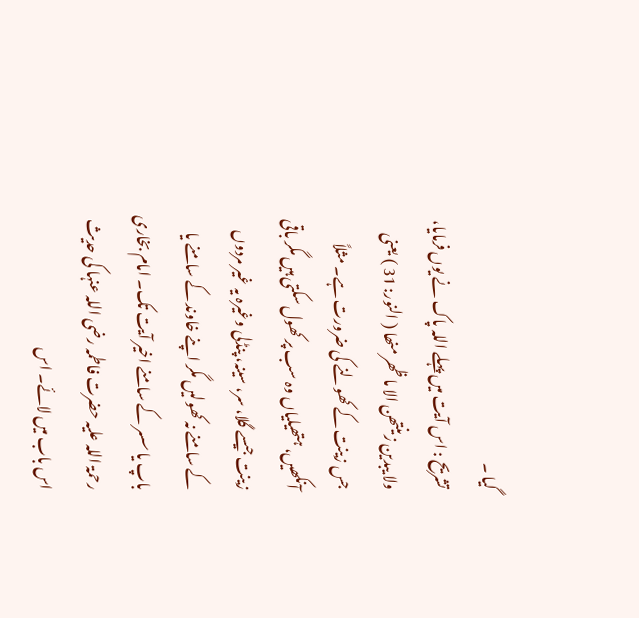گیا ۔
تشریح : اس آیت میں پہلے اللہ پاک نے یوں فرمایا، ولا یبدین زینتھن الا ما ظھر منھا ( النور: 31 ) یعنی جس زینت کے کھولنے کی ضرورت ہے۔ مثلاً آنکھیں، ہتھیلیاں وہ سب پر کھول سکتی ہیں مگر باقی زینت جیسے گلا، سر، سینہ، پنڈلی وغیرہ یہ غیر مردوں کے سامنے نہ کھولیں مگر اپنے خاوند کے سامنے یا باپ یا سسر کے سامنے اخیر آیت تک۔ امام بخاری رحمۃ اللہ علیہ حضرت فاطمہ رضی اللہ عنہا کی حدیث اس باب میں لائے۔ اس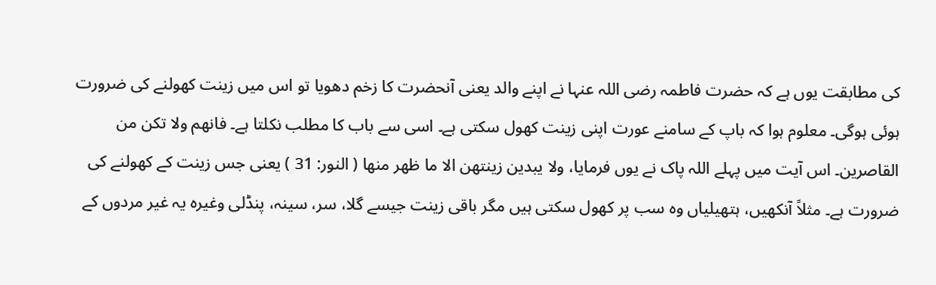کی مطابقت یوں ہے کہ حضرت فاطمہ رضی اللہ عنہا نے اپنے والد یعنی آنحضرت کا زخم دھویا تو اس میں زینت کھولنے کی ضرورت ہوئی ہوگی۔ معلوم ہوا کہ باپ کے سامنے عورت اپنی زینت کھول سکتی ہے۔ اسی سے باب کا مطلب نکلتا ہے۔ فانھم ولا تکن من القاصرین۔ اس آیت میں پہلے اللہ پاک نے یوں فرمایا، ولا یبدین زینتھن الا ما ظھر منھا ( النور: 31 ) یعنی جس زینت کے کھولنے کی ضرورت ہے۔ مثلاً آنکھیں، ہتھیلیاں وہ سب پر کھول سکتی ہیں مگر باقی زینت جیسے گلا، سر، سینہ، پنڈلی وغیرہ یہ غیر مردوں کے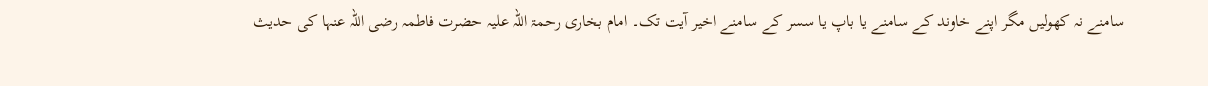سامنے نہ کھولیں مگر اپنے خاوند کے سامنے یا باپ یا سسر کے سامنے اخیر آیت تک۔ امام بخاری رحمۃ اللہ علیہ حضرت فاطمہ رضی اللہ عنہا کی حدیث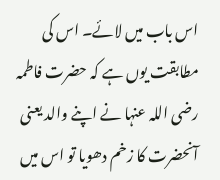اس باب میں لائے۔ اس کی مطابقت یوں ہے کہ حضرت فاطمہ رضی اللہ عنہا نے اپنے والد یعنی آنحضرت کا زخم دھویا تو اس میں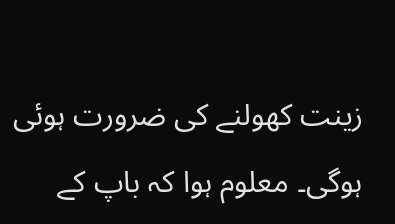زینت کھولنے کی ضرورت ہوئی ہوگی۔ معلوم ہوا کہ باپ کے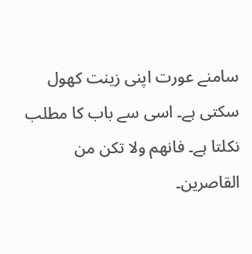سامنے عورت اپنی زینت کھول سکتی ہے۔ اسی سے باب کا مطلب نکلتا ہے۔ فانھم ولا تکن من القاصرین۔